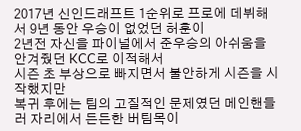2017년 신인드래프트 1순위로 프로에 데뷔해서 9년 동안 우승이 없었던 허훈이
2년전 자신을 파이널에서 준우승의 아쉬움을 안겨줬던 KCC로 이적해서
시즌 초 부상으로 빠지면서 불안하게 시즌을 시작했지만
복귀 후에는 팀의 고질적인 문제였던 메인핸들러 자리에서 든든한 버팀목이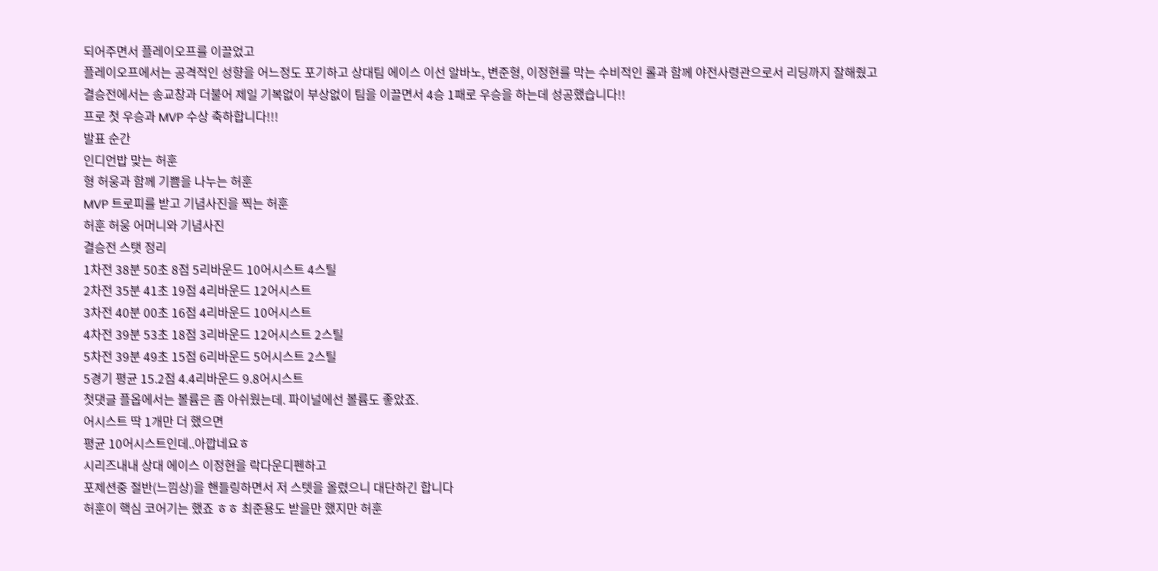되어주면서 플레이오프를 이끌었고
플레이오프에서는 공격적인 성향을 어느정도 포기하고 상대팀 에이스 이선 알바노, 변준형, 이정현를 막는 수비적인 롤과 함께 야전사령관으로서 리딩까지 잘해줬고
결승전에서는 송교창과 더불어 제일 기복없이 부상없이 팀을 이끌면서 4승 1패로 우승을 하는데 성공했습니다!!
프로 첫 우승과 MVP 수상 축하합니다!!!
발표 순간
인디언밥 맞는 허훈
형 허웅과 함께 기쁨을 나누는 허훈
MVP 트로피를 받고 기념사진을 찍는 허훈
허훈 허웅 어머니와 기념사진
결승전 스탯 정리
1차전 38분 50초 8점 5리바운드 10어시스트 4스틸
2차전 35분 41초 19점 4리바운드 12어시스트
3차전 40분 00초 16점 4리바운드 10어시스트
4차전 39분 53초 18점 3리바운드 12어시스트 2스틸
5차전 39분 49초 15점 6리바운드 5어시스트 2스틸
5경기 평균 15.2점 4.4리바운드 9.8어시스트
첫댓글 플옵에서는 볼륨은 좀 아쉬웠는데. 파이널에선 볼륨도 좋았죠.
어시스트 딱 1개만 더 했으면
평균 10어시스트인데..아깝네요ㅎ
시리즈내내 상대 에이스 이정현을 락다운디펜하고
포제션중 절반(느낌상)을 핸들링하면서 저 스텟을 올렸으니 대단하긴 합니다
허훈이 핵심 코어기는 했죠 ㅎㅎ 최준용도 받을만 했지만 허훈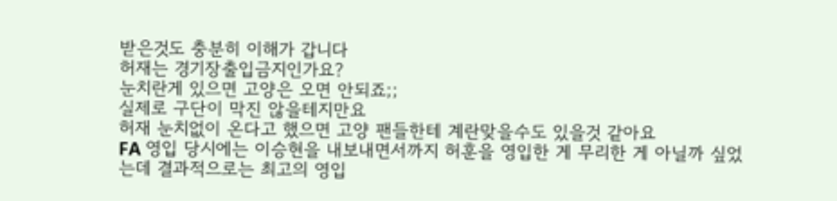받은것도 충분히 이해가 갑니다
허재는 경기장출입금지인가요?
눈치란게 있으면 고양은 오면 안되죠;;
실제로 구단이 막진 않을테지만요
허재 눈치없이 온다고 했으면 고양 팬들한테 계란맞을수도 있을것 같아요
FA 영입 당시에는 이승현을 내보내면서까지 허훈을 영입한 게 무리한 게 아닐까 싶었는데 결과적으로는 최고의 영입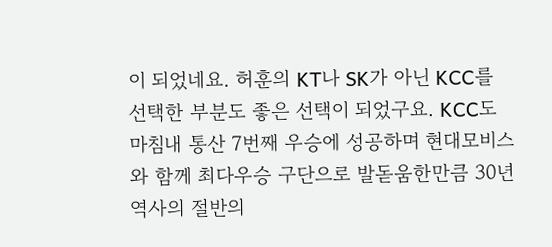이 되었네요. 허훈의 KT나 SK가 아닌 KCC를 선택한 부분도 좋은 선택이 되었구요. KCC도 마침내 통산 7번째 우승에 성공하며 현대모비스와 함께 최다우승 구단으로 발돋움한만큼 30년 역사의 절반의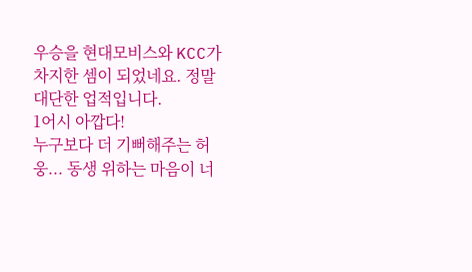우승을 현대모비스와 KCC가 차지한 셈이 되었네요. 정말 대단한 업적입니다.
1어시 아깝다!
누구보다 더 기뻐해주는 허웅... 동생 위하는 마음이 너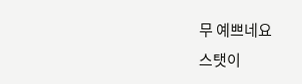무 예쁘네요
스탯이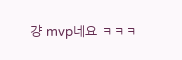걍 mvp네요 ㅋㅋㅋ